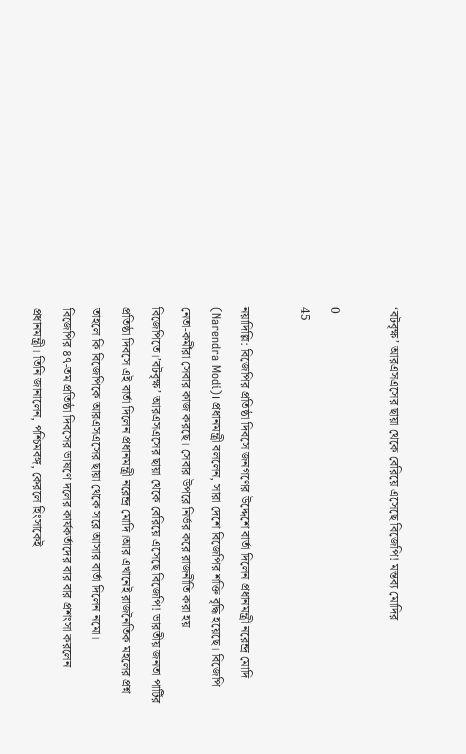‘বটবৃক্ষ’ আরএসএসের ছায়া থেকে বেরিয়ে এসেছে বিজেপি! মন্তব্য মোদির

0
45

নয়াদিল্লি: বিজেপির প্রতিষ্ঠা দিবসে জনগণের উদ্দেশে বার্তা দিলেন প্রধানমন্ত্রী নরেন্দ্র মোদি (Narendra Modi)। প্রধানমন্ত্রী বললেন, সারা দেশে বিজেপির শক্তি বৃদ্ধি হয়েছে। বিজেপি নেতা-কর্মীরা সেবার কাজ করছে। সেবার উপরে নির্ভর করে রাজনীতি করা হয় বিজেপিতে।’বটবৃক্ষ’ আরএসএসের ছায়া থেকে বেরিয়ে এসেছে বিজেপি! ভারতীয় জনতা পার্টির প্রতিষ্ঠা দিবসে এই বার্তা দিলেন প্রধানমন্ত্রী নরেন্দ্র মোদি।আর এখানেই রাজনৈতিক মহলের প্রশ্ন তাহলে কি বিজেপিকে আরএসএসের ছায়া থেকে সরে আসার বার্তা দিলেন নমো।
বিজেপির ৪৭-তম প্রতিষ্ঠা দিবসের ভাষণে দলের কার্যকর্তাদের বার বার প্রশংসা করলেন প্রধানমন্ত্রী। তিনি জানালেন, পশ্চিমবঙ্গ, কেরলে হিংসাকেই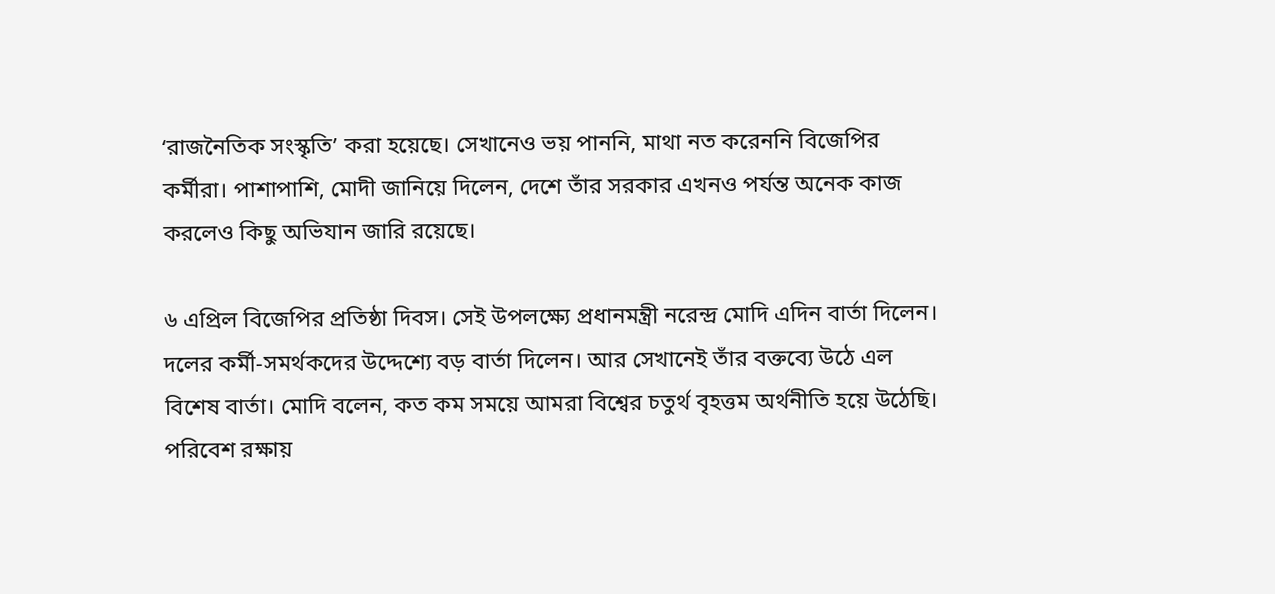‘রাজনৈতিক সংস্কৃতি’ করা হয়েছে। সেখানেও ভয় পাননি, মাথা নত করেননি বিজেপির কর্মীরা। পাশাপাশি, মোদী জানিয়ে দিলেন, দেশে তাঁর সরকার এখনও পর্যন্ত অনেক কাজ করলেও কিছু অভিযান জারি রয়েছে।

৬ এপ্রিল বিজেপির প্রতিষ্ঠা দিবস। সেই উপলক্ষ্যে প্রধানমন্ত্রী নরেন্দ্র মোদি এদিন বার্তা দিলেন। দলের কর্মী-সমর্থকদের উদ্দেশ্যে বড় বার্তা দিলেন। আর সেখানেই তাঁর বক্তব্যে উঠে এল বিশেষ বার্তা। মোদি বলেন, কত কম সময়ে আমরা বিশ্বের চতুর্থ বৃহত্তম অর্থনীতি হয়ে উঠেছি। পরিবেশ রক্ষায়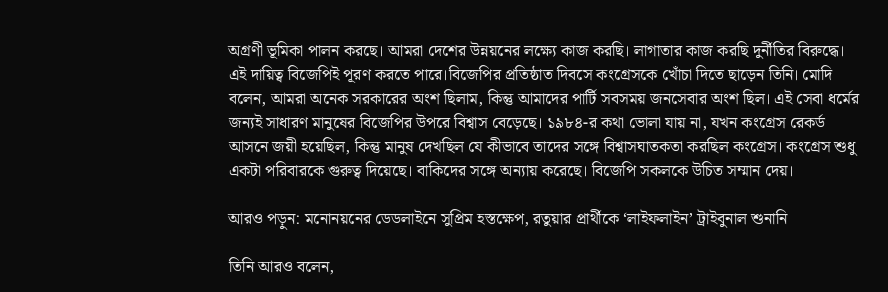অগ্রণী ভূমিকা পালন করছে। আমরা দেশের উন্নয়নের লক্ষ্যে কাজ করছি। লাগাতার কাজ করছি দুর্নীতির বিরুদ্ধে। এই দায়িত্ব বিজেপিই পূরণ করতে পারে।বিজেপির প্রতিষ্ঠাত দিবসে কংগ্রেসকে খোঁচা দিতে ছাড়েন তিনি। মোদি বলেন, আমরা অনেক সরকারের অংশ ছিলাম, কিন্তু আমাদের পার্টি সবসময় জনসেবার অংশ ছিল। এই সেবা ধর্মের জন্যই সাধারণ মানুষের বিজেপির উপরে বিশ্বাস বেড়েছে। ১৯৮৪-র কথা ভোলা যায় না, যখন কংগ্রেস রেকর্ড আসনে জয়ী হয়েছিল, কিন্তু মানুষ দেখছিল যে কীভাবে তাদের সঙ্গে বিশ্বাসঘাতকতা করছিল কংগ্রেস। কংগ্রেস শুধু একটা পরিবারকে গুরুত্ব দিয়েছে। বাকিদের সঙ্গে অন্যায় করেছে। বিজেপি সকলকে উচিত সম্মান দেয়।

আরও পড়ুন: মনোনয়নের ডেডলাইনে সুপ্রিম হস্তক্ষেপ, রতুয়ার প্রার্থীকে ‘লাইফলাইন’ ট্রাইবুনাল শুনানি

তিনি আরও বলেন,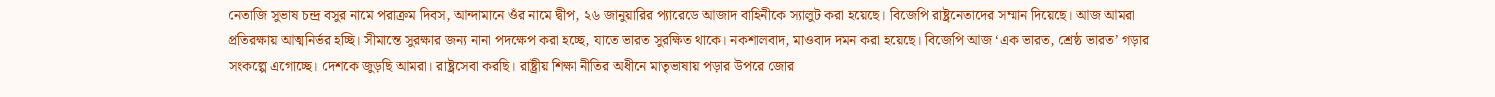নেতাজি সুভাষ চন্দ্র বসুর নামে পরাক্রম দিবস, আন্দামানে ওঁর নামে দ্বীপ, ২৬ জানুয়ারির প্যারেডে আজাদ বাহিনীকে স্যালুট করা হয়েছে। বিজেপি রাষ্ট্রনেতাদের সম্মান দিয়েছে। আজ আমরা প্রতিরক্ষায় আত্মনির্ভর হচ্ছি। সীমান্তে সুরক্ষার জন্য নানা পদক্ষেপ করা হচ্ছে, যাতে ভারত সুরক্ষিত থাকে। নকশালবাদ, মাওবাদ দমন করা হয়েছে। বিজেপি আজ ‘এক ভারত, শ্রেষ্ঠ ভারত’ গড়ার সংকল্পে এগোচ্ছে। দেশকে জুড়ছি আমরা। রাষ্ট্রসেবা করছি। রাষ্ট্রীয় শিক্ষা নীতির অধীনে মাতৃভাষায় পড়ার উপরে জোর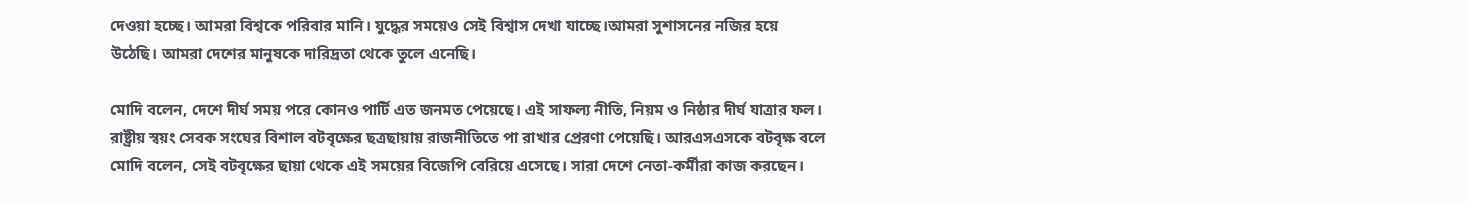দেওয়া হচ্ছে। আমরা বিশ্বকে পরিবার মানি। যুদ্ধের সময়েও সেই বিশ্বাস দেখা যাচ্ছে।আমরা সুশাসনের নজির হয়ে উঠেছি। আমরা দেশের মানুষকে দারিদ্রতা থেকে তুলে এনেছি।

মোদি বলেন, দেশে দীর্ঘ সময় পরে কোনও পার্টি এত জনমত পেয়েছে। এই সাফল্য নীতি, নিয়ম ও নিষ্ঠার দীর্ঘ যাত্রার ফল। রাষ্ট্রীয় স্বয়ং সেবক সংঘের বিশাল বটবৃক্ষের ছত্রছায়ায় রাজনীতিতে পা রাখার প্রেরণা পেয়েছি। আরএসএসকে বটবৃক্ষ বলে মোদি বলেন, সেই বটবৃক্ষের ছায়া থেকে এই সময়ের বিজেপি বেরিয়ে এসেছে। সারা দেশে নেতা-কর্মীরা কাজ করছেন।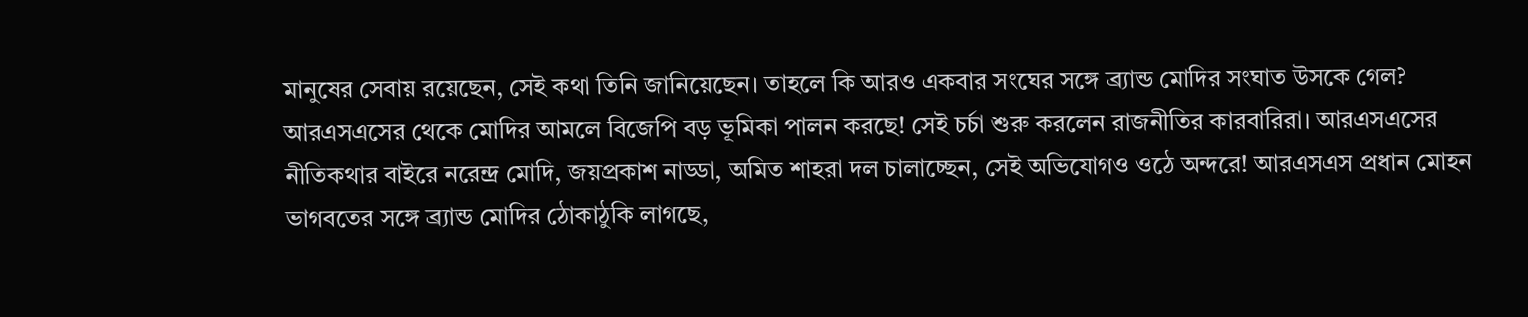মানুষের সেবায় রয়েছেন, সেই কথা তিনি জানিয়েছেন। তাহলে কি আরও একবার সংঘের সঙ্গে ব্র্যান্ড মোদির সংঘাত উসকে গেল? আরএসএসের থেকে মোদির আমলে বিজেপি বড় ভূমিকা পালন করছে! সেই চর্চা শুরু করলেন রাজনীতির কারবারিরা। আরএসএসের নীতিকথার বাইরে নরেন্দ্র মোদি, জয়প্রকাশ নাড্ডা, অমিত শাহরা দল চালাচ্ছেন, সেই অভিযোগও ওঠে অন্দরে! আরএসএস প্রধান মোহন ভাগবতের সঙ্গে ব্র্যান্ড মোদির ঠোকাঠুকি লাগছে,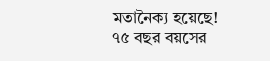মতানৈক্য হয়েছে! ৭৫ বছর বয়সের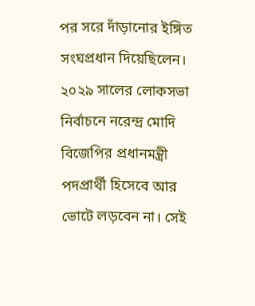পর সরে দাঁড়ানোর ইঙ্গিত সংঘপ্রধান দিয়েছিলেন। ২০২৯ সালের লোকসভা নির্বাচনে নরেন্দ্র মোদি বিজেপির প্রধানমন্ত্রী পদপ্রার্থী হিসেবে আর ভোটে লড়বেন না। সেই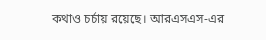কথাও চর্চায় রয়েছে। আরএসএস-এর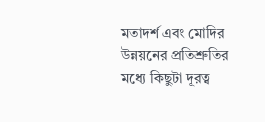মতাদর্শ এবং মোদির উন্নয়নের প্রতিশ্রুতির মধ্যে কিছুটা দূরত্ব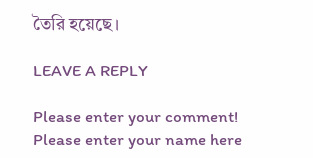তৈরি হয়েছে।

LEAVE A REPLY

Please enter your comment!
Please enter your name here